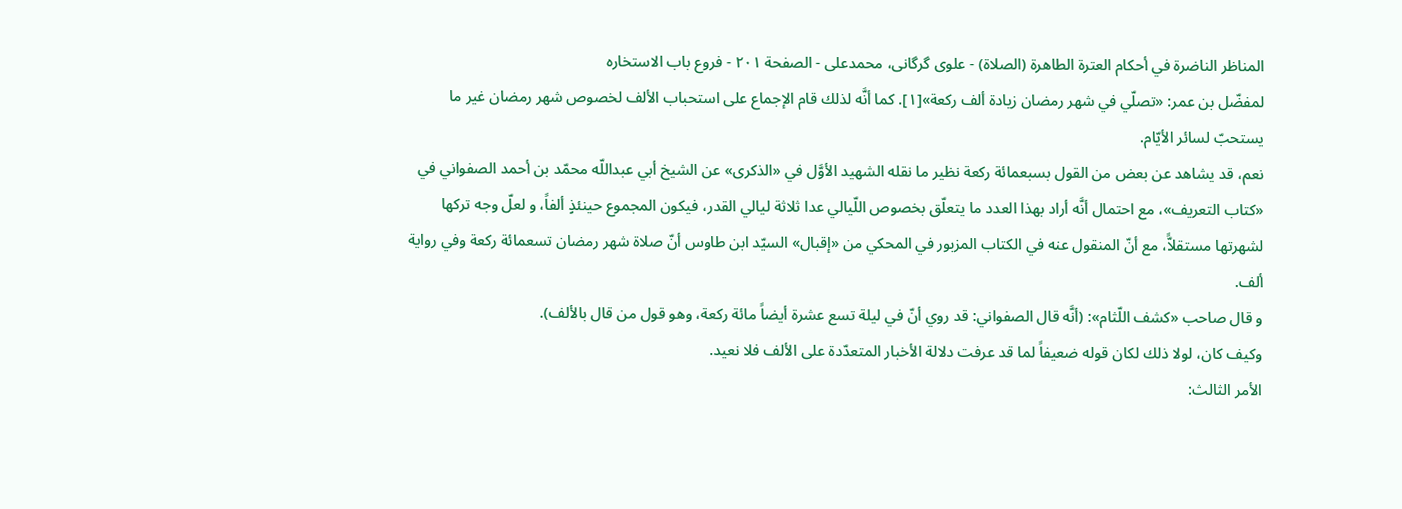المناظر الناضرة في أحکام العترة الطاهرة (الصلاة) - علوی گرگانی، محمدعلی - الصفحة ٢٠١ - فروع باب الاستخاره
لمفضّل بن عمر: «تصلّي في شهر رمضان زيادة ألف ركعة»[١]. كما أنَّه لذلك قام الإجماع على استحباب الألف لخصوص شهر رمضان غير ما يستحبّ لسائر الأيّام.
نعم، قد يشاهد عن بعض من القول بسبعمائة ركعة نظير ما نقله الشهيد الأوَّل في «الذكرى» عن الشيخ أبي عبداللّه محمّد بن أحمد الصفواني في «كتاب التعريف»، مع احتمال أنَّه أراد بهذا العدد ما يتعلّق بخصوص اللّيالي عدا ثلاثة ليالي القدر، فيكون المجموع حينئذٍ ألفاً، و لعلّ وجه تركها لشهرتها مستقلاًّ، مع أنّ المنقول عنه في الكتاب المزبور في المحكي من «إقبال» السيّد ابن طاوس أنّ صلاة شهر رمضان تسعمائة ركعة وفي رواية ألف.
و قال صاحب «كشف اللّثام»: (أنَّه قال الصفواني: قد روي أنّ في ليلة تسع عشرة أيضاً مائة ركعة، وهو قول من قال بالألف).
وكيف كان، لولا ذلك لكان قوله ضعيفاً لما قد عرفت دلالة الأخبار المتعدّدة على الألف فلا نعيد.
الأمر الثالث: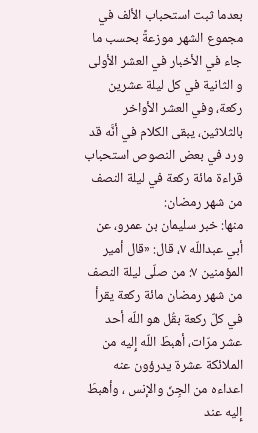بعدما ثبت استحباب الألف في مجموع الشهر موزعةً بحسب ما جاء في الأخبار في العشر الأولى و الثانية في كل ليلة عشرين ركعة، وفي العشر الأواخر بالثلاثين، يبقى الكلام في أنَّه قد ورد في بعض النصوص استحباب قراءة مائة ركعة في ليلة النصف من شهر رمضان:
منها: خبر سليمان بن عمرو، عن أبي عبداللّه ٧، قال: «قال أمير المؤمنين ٧: من صلّى ليلة النصف من شهر رمضان مائة ركعة يقرأ في كلّ ركعة بقُل هو اللّه أحد عشر مرّات، أهبطَ اللّه إِليه من الملائكة عشرة يدرؤون عنه اعداءه من الجِنّ والإنس ، وأهبطَ إِليه عند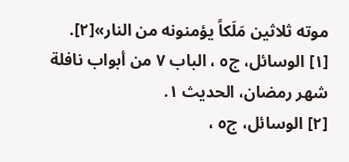موته ثلاثين مَلَكاً يؤمنونه من النار»[٢].
[١] الوسائل، ج٥ ، الباب ٧ من أبواب نافلة شهر رمضان، الحديث ١.
[٢] الوسائل، ج٥ ،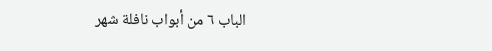الباب ٦ من أبواب نافلة شهر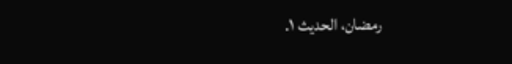رمضان، الحديث ١.